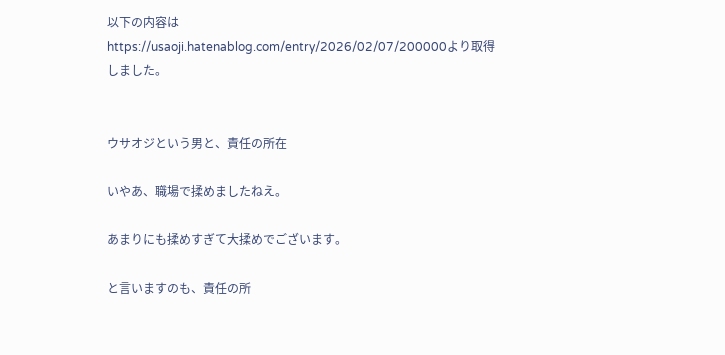以下の内容はhttps://usaoji.hatenablog.com/entry/2026/02/07/200000より取得しました。


ウサオジという男と、責任の所在

いやあ、職場で揉めましたねえ。

あまりにも揉めすぎて大揉めでございます。

と言いますのも、責任の所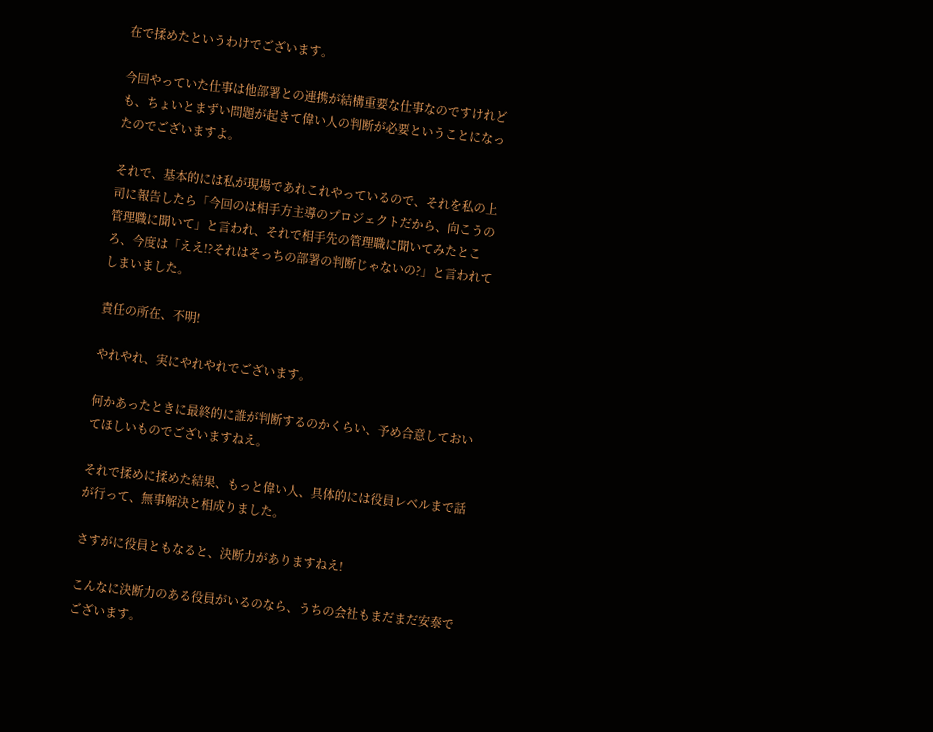在で揉めたというわけでございます。

今回やっていた仕事は他部署との連携が結構重要な仕事なのですけれども、ちょいとまずい問題が起きて偉い人の判断が必要ということになったのでございますよ。

それで、基本的には私が現場であれこれやっているので、それを私の上司に報告したら「今回のは相手方主導のプロジェクトだから、向こうの管理職に聞いて」と言われ、それで相手先の管理職に聞いてみたところ、今度は「ええ!?それはそっちの部署の判断じゃないの?」と言われてしまいました。

責任の所在、不明!

やれやれ、実にやれやれでございます。

何かあったときに最終的に誰が判断するのかくらい、予め合意しておいてほしいものでございますねえ。

それで揉めに揉めた結果、もっと偉い人、具体的には役員レベルまで話が行って、無事解決と相成りました。

さすがに役員ともなると、決断力がありますねえ!

こんなに決断力のある役員がいるのなら、うちの会社もまだまだ安泰でございます。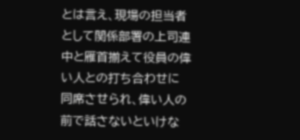とは言え、現場の担当者として関係部署の上司連中と雁首揃えて役員の偉い人との打ち合わせに同席させられ、偉い人の前で話さないといけな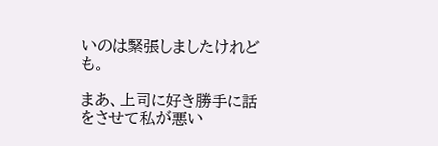いのは緊張しましたけれども。

まあ、上司に好き勝手に話をさせて私が悪い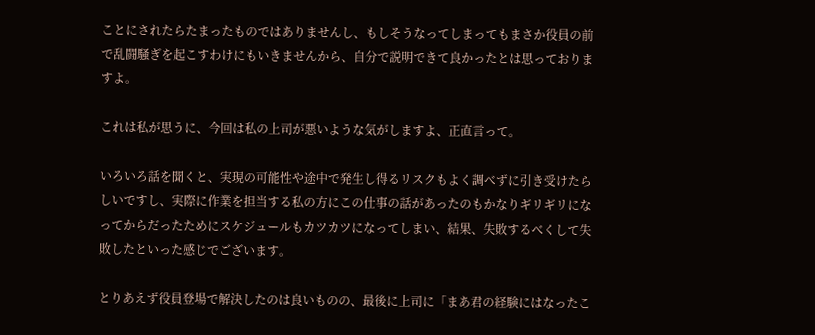ことにされたらたまったものではありませんし、もしそうなってしまってもまさか役員の前で乱闘騒ぎを起こすわけにもいきませんから、自分で説明できて良かったとは思っておりますよ。

これは私が思うに、今回は私の上司が悪いような気がしますよ、正直言って。

いろいろ話を聞くと、実現の可能性や途中で発生し得るリスクもよく調べずに引き受けたらしいですし、実際に作業を担当する私の方にこの仕事の話があったのもかなりギリギリになってからだったためにスケジュールもカツカツになってしまい、結果、失敗するべくして失敗したといった感じでございます。

とりあえず役員登場で解決したのは良いものの、最後に上司に「まあ君の経験にはなったこ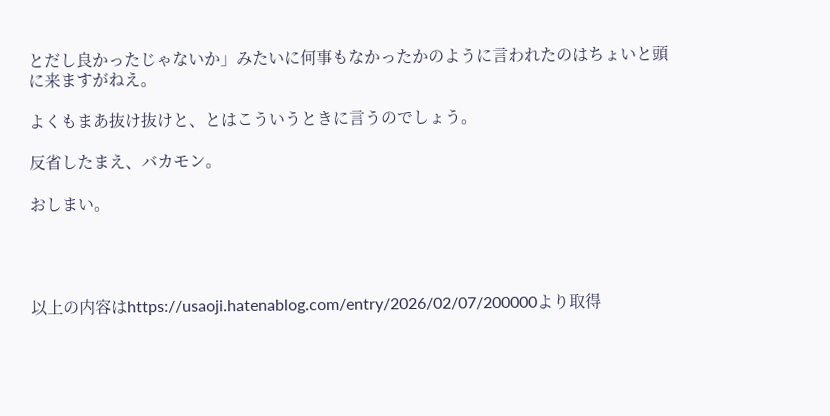とだし良かったじゃないか」みたいに何事もなかったかのように言われたのはちょいと頭に来ますがねえ。

よくもまあ抜け抜けと、とはこういうときに言うのでしょう。

反省したまえ、バカモン。

おしまい。




以上の内容はhttps://usaoji.hatenablog.com/entry/2026/02/07/200000より取得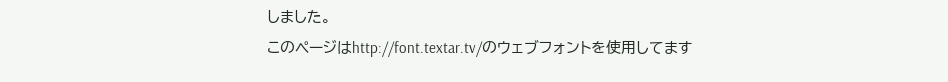しました。
このページはhttp://font.textar.tv/のウェブフォントを使用してます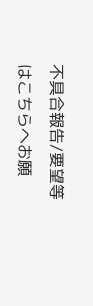不具合報告/要望等はこちらへお願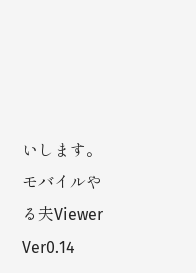いします。
モバイルやる夫Viewer Ver0.14